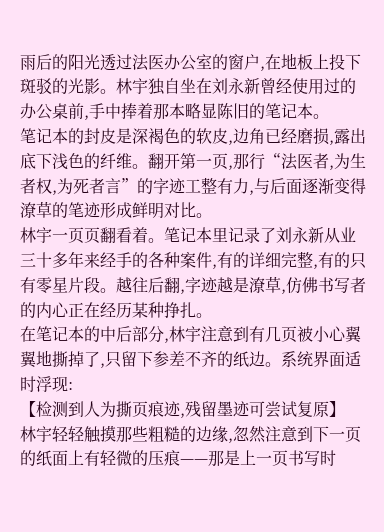雨后的阳光透过法医办公室的窗户,在地板上投下斑驳的光影。林宇独自坐在刘永新曾经使用过的办公桌前,手中捧着那本略显陈旧的笔记本。
笔记本的封皮是深褐色的软皮,边角已经磨损,露出底下浅色的纤维。翻开第一页,那行“法医者,为生者权,为死者言”的字迹工整有力,与后面逐渐变得潦草的笔迹形成鲜明对比。
林宇一页页翻看着。笔记本里记录了刘永新从业三十多年来经手的各种案件,有的详细完整,有的只有零星片段。越往后翻,字迹越是潦草,仿佛书写者的内心正在经历某种挣扎。
在笔记本的中后部分,林宇注意到有几页被小心翼翼地撕掉了,只留下参差不齐的纸边。系统界面适时浮现:
【检测到人为撕页痕迹,残留墨迹可尝试复原】
林宇轻轻触摸那些粗糙的边缘,忽然注意到下一页的纸面上有轻微的压痕——那是上一页书写时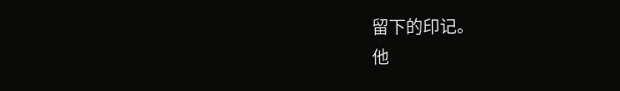留下的印记。
他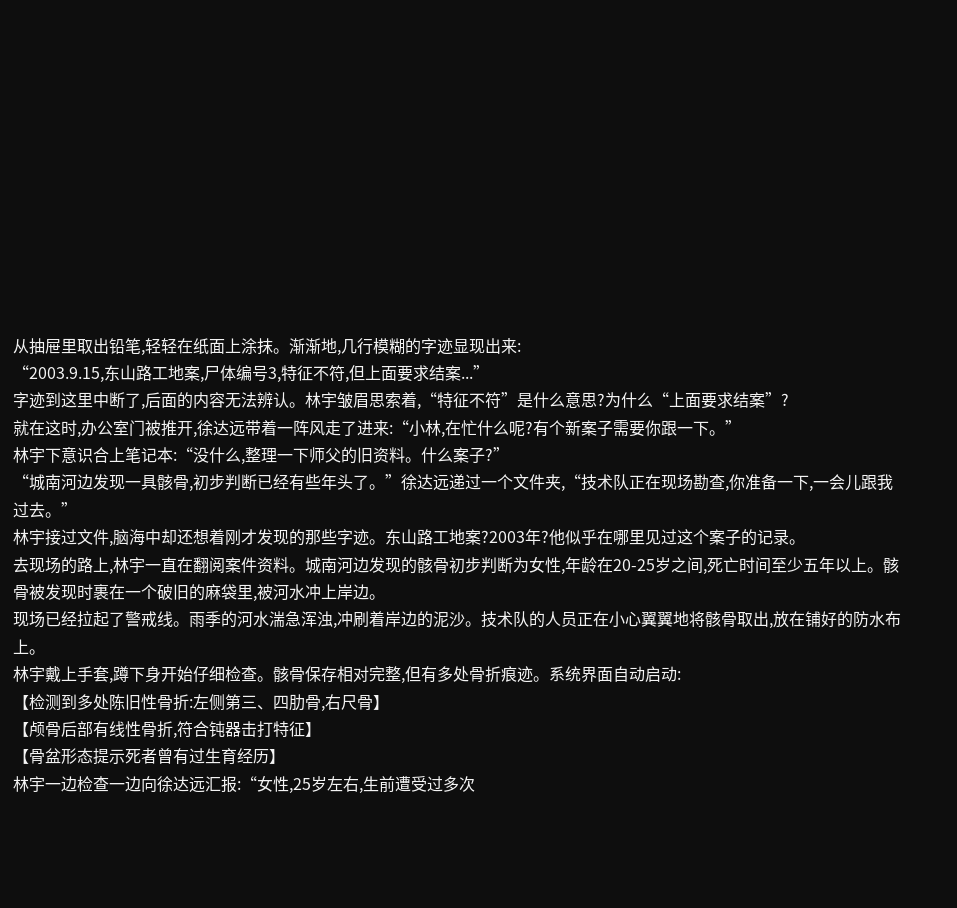从抽屉里取出铅笔,轻轻在纸面上涂抹。渐渐地,几行模糊的字迹显现出来:
“2003.9.15,东山路工地案,尸体编号3,特征不符,但上面要求结案...”
字迹到这里中断了,后面的内容无法辨认。林宇皱眉思索着,“特征不符”是什么意思?为什么“上面要求结案”?
就在这时,办公室门被推开,徐达远带着一阵风走了进来:“小林,在忙什么呢?有个新案子需要你跟一下。”
林宇下意识合上笔记本:“没什么,整理一下师父的旧资料。什么案子?”
“城南河边发现一具骸骨,初步判断已经有些年头了。”徐达远递过一个文件夹,“技术队正在现场勘查,你准备一下,一会儿跟我过去。”
林宇接过文件,脑海中却还想着刚才发现的那些字迹。东山路工地案?2003年?他似乎在哪里见过这个案子的记录。
去现场的路上,林宇一直在翻阅案件资料。城南河边发现的骸骨初步判断为女性,年龄在20-25岁之间,死亡时间至少五年以上。骸骨被发现时裹在一个破旧的麻袋里,被河水冲上岸边。
现场已经拉起了警戒线。雨季的河水湍急浑浊,冲刷着岸边的泥沙。技术队的人员正在小心翼翼地将骸骨取出,放在铺好的防水布上。
林宇戴上手套,蹲下身开始仔细检查。骸骨保存相对完整,但有多处骨折痕迹。系统界面自动启动:
【检测到多处陈旧性骨折:左侧第三、四肋骨,右尺骨】
【颅骨后部有线性骨折,符合钝器击打特征】
【骨盆形态提示死者曾有过生育经历】
林宇一边检查一边向徐达远汇报:“女性,25岁左右,生前遭受过多次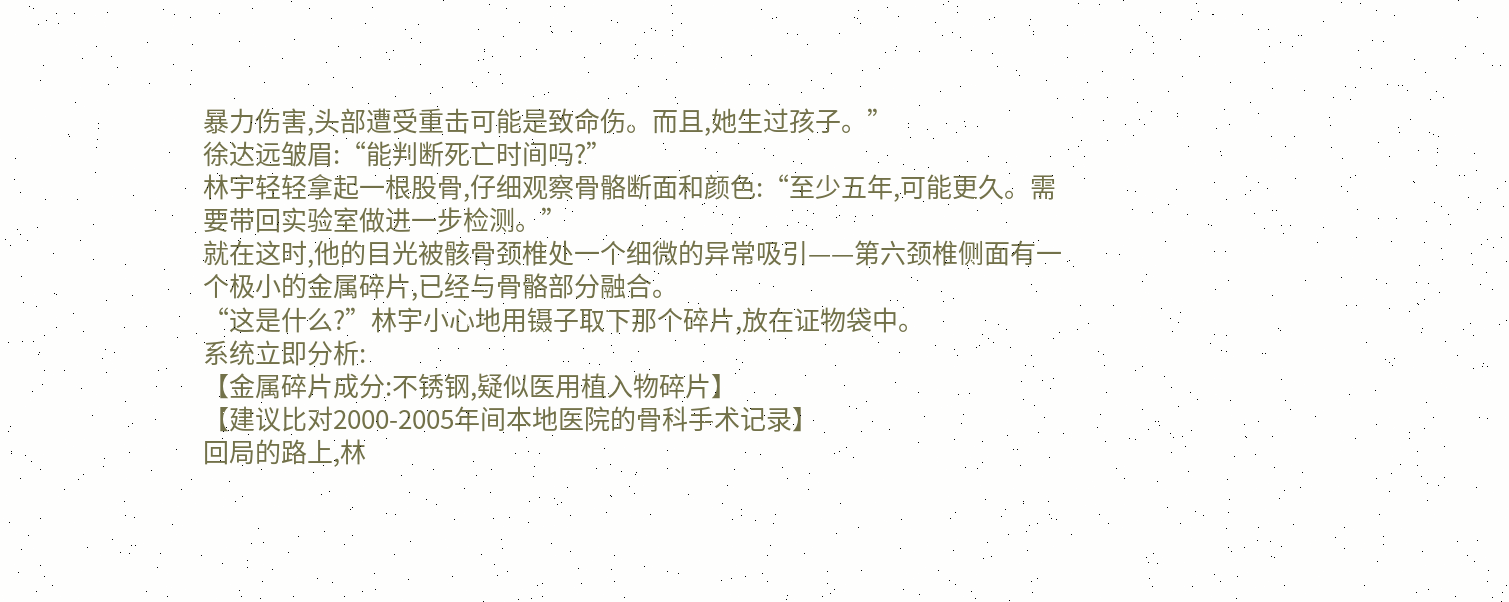暴力伤害,头部遭受重击可能是致命伤。而且,她生过孩子。”
徐达远皱眉:“能判断死亡时间吗?”
林宇轻轻拿起一根股骨,仔细观察骨骼断面和颜色:“至少五年,可能更久。需要带回实验室做进一步检测。”
就在这时,他的目光被骸骨颈椎处一个细微的异常吸引——第六颈椎侧面有一个极小的金属碎片,已经与骨骼部分融合。
“这是什么?”林宇小心地用镊子取下那个碎片,放在证物袋中。
系统立即分析:
【金属碎片成分:不锈钢,疑似医用植入物碎片】
【建议比对2000-2005年间本地医院的骨科手术记录】
回局的路上,林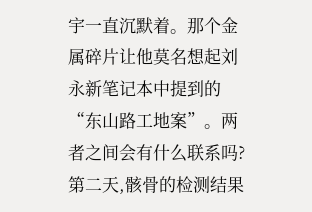宇一直沉默着。那个金属碎片让他莫名想起刘永新笔记本中提到的“东山路工地案”。两者之间会有什么联系吗?
第二天,骸骨的检测结果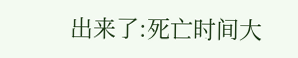出来了:死亡时间大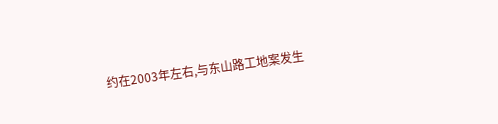约在2003年左右,与东山路工地案发生